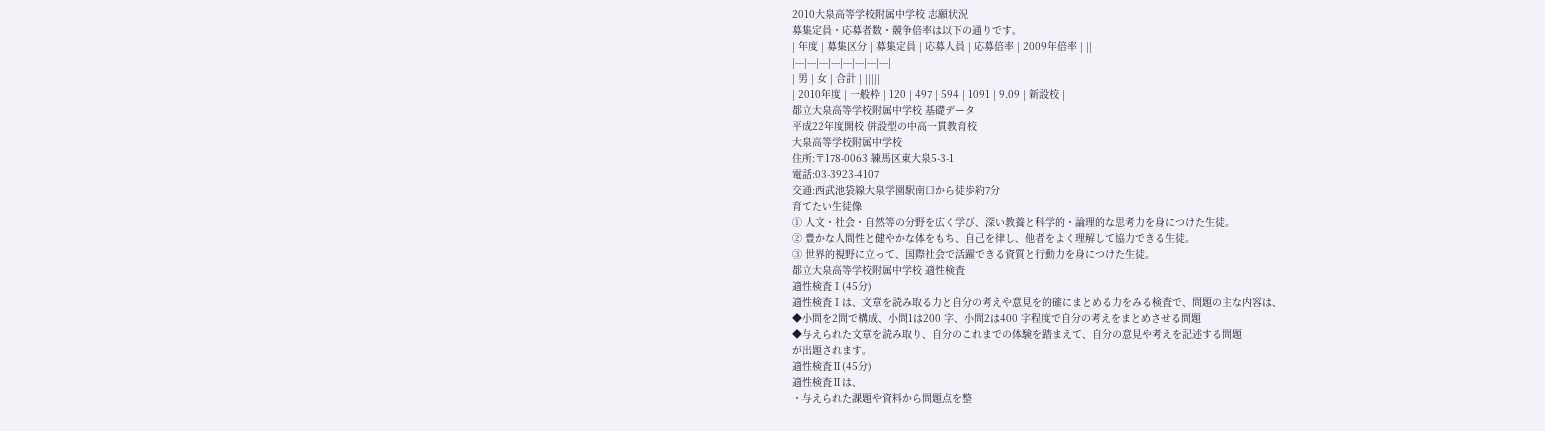2010大泉高等学校附属中学校 志願状況
募集定員・応募者数・競争倍率は以下の通りです。
| 年度 | 募集区分 | 募集定員 | 応募人員 | 応募倍率 | 2009年倍率 | ||
|---|---|---|---|---|---|---|---|
| 男 | 女 | 合計 | |||||
| 2010年度 | 一般枠 | 120 | 497 | 594 | 1091 | 9.09 | 新設校 |
都立大泉高等学校附属中学校 基礎データ
平成22年度開校 併設型の中高一貫教育校
大泉高等学校附属中学校
住所:〒178-0063 練馬区東大泉5-3-1
電話:03-3923-4107
交通:西武池袋線大泉学園駅南口から徒歩約7分
育てたい生徒像
① 人文・社会・自然等の分野を広く学び、深い教養と科学的・論理的な思考力を身につけた生徒。
② 豊かな人間性と健やかな体をもち、自己を律し、他者をよく理解して協力できる生徒。
③ 世界的視野に立って、国際社会で活躍できる資質と行動力を身につけた生徒。
都立大泉高等学校附属中学校 適性検査
適性検査Ⅰ(45分)
適性検査Ⅰは、文章を読み取る力と自分の考えや意見を的確にまとめる力をみる検査で、問題の主な内容は、
◆小問を2問で構成、小問1は200 字、小問2は400 字程度で自分の考えをまとめさせる問題
◆与えられた文章を読み取り、自分のこれまでの体験を踏まえて、自分の意見や考えを記述する問題
が出題されます。
適性検査Ⅱ(45分)
適性検査Ⅱは、
・与えられた課題や資料から問題点を整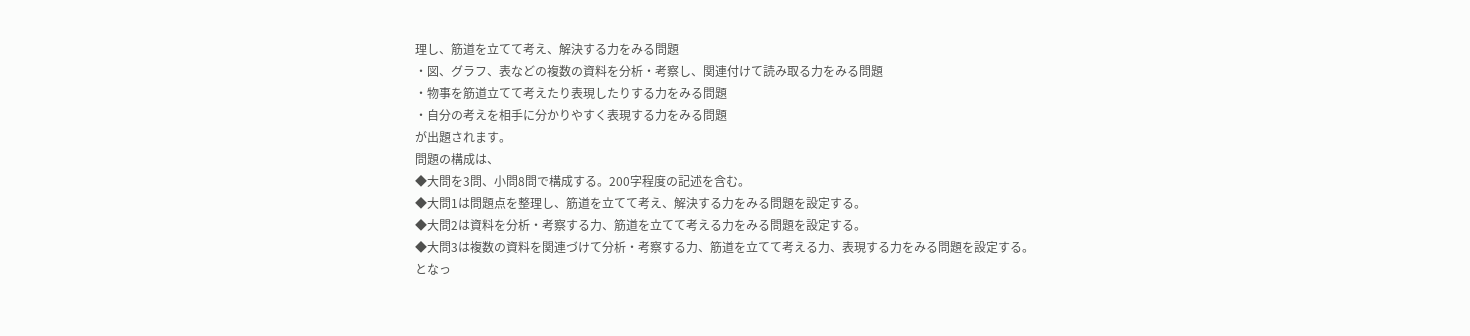理し、筋道を立てて考え、解決する力をみる問題
・図、グラフ、表などの複数の資料を分析・考察し、関連付けて読み取る力をみる問題
・物事を筋道立てて考えたり表現したりする力をみる問題
・自分の考えを相手に分かりやすく表現する力をみる問題
が出題されます。
問題の構成は、
◆大問を3問、小問8問で構成する。200字程度の記述を含む。
◆大問1は問題点を整理し、筋道を立てて考え、解決する力をみる問題を設定する。
◆大問2は資料を分析・考察する力、筋道を立てて考える力をみる問題を設定する。
◆大問3は複数の資料を関連づけて分析・考察する力、筋道を立てて考える力、表現する力をみる問題を設定する。
となっ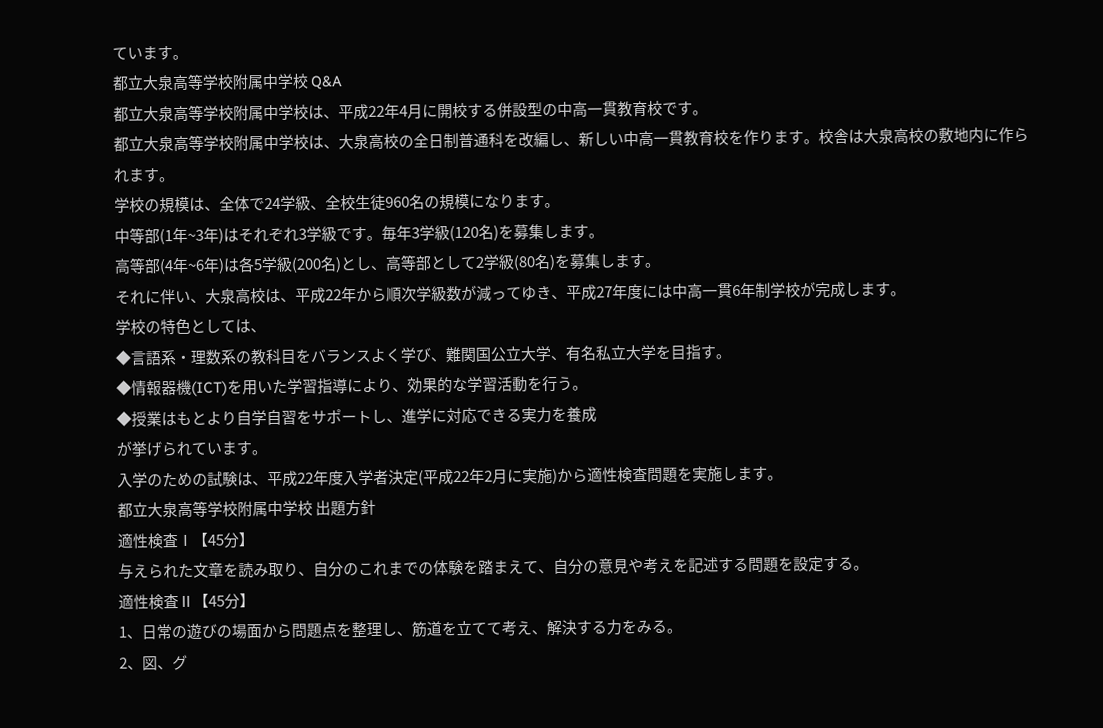ています。
都立大泉高等学校附属中学校 Q&A
都立大泉高等学校附属中学校は、平成22年4月に開校する併設型の中高一貫教育校です。
都立大泉高等学校附属中学校は、大泉高校の全日制普通科を改編し、新しい中高一貫教育校を作ります。校舎は大泉高校の敷地内に作られます。
学校の規模は、全体で24学級、全校生徒960名の規模になります。
中等部(1年~3年)はそれぞれ3学級です。毎年3学級(120名)を募集します。
高等部(4年~6年)は各5学級(200名)とし、高等部として2学級(80名)を募集します。
それに伴い、大泉高校は、平成22年から順次学級数が減ってゆき、平成27年度には中高一貫6年制学校が完成します。
学校の特色としては、
◆言語系・理数系の教科目をバランスよく学び、難関国公立大学、有名私立大学を目指す。
◆情報器機(ICT)を用いた学習指導により、効果的な学習活動を行う。
◆授業はもとより自学自習をサポートし、進学に対応できる実力を養成
が挙げられています。
入学のための試験は、平成22年度入学者決定(平成22年2月に実施)から適性検査問題を実施します。
都立大泉高等学校附属中学校 出題方針
適性検査Ⅰ【45分】
与えられた文章を読み取り、自分のこれまでの体験を踏まえて、自分の意見や考えを記述する問題を設定する。
適性検査Ⅱ【45分】
1、日常の遊びの場面から問題点を整理し、筋道を立てて考え、解決する力をみる。
2、図、グ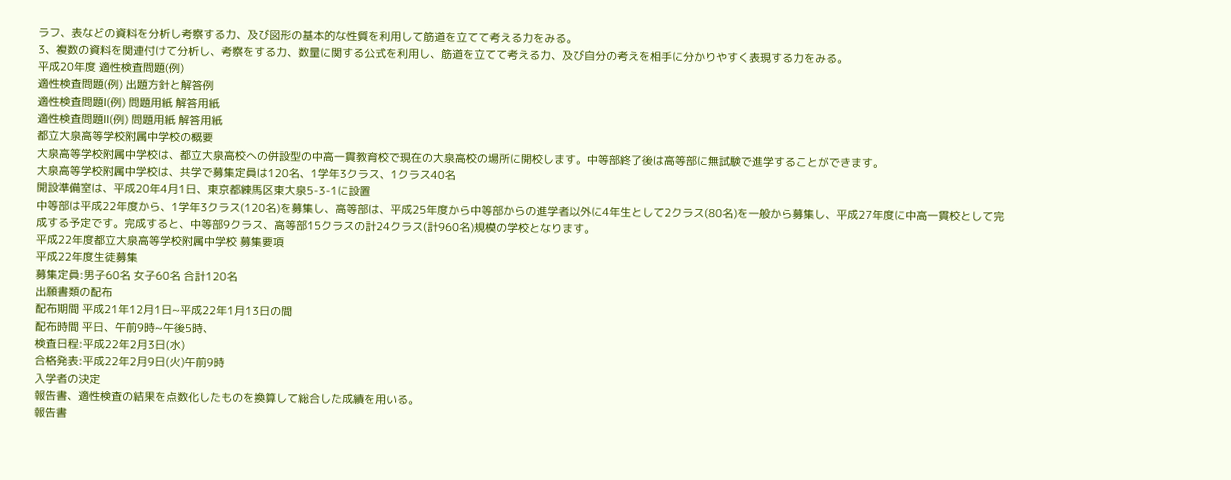ラフ、表などの資料を分析し考察する力、及び図形の基本的な性質を利用して筋道を立てて考える力をみる。
3、複数の資料を関連付けて分析し、考察をする力、数量に関する公式を利用し、筋道を立てて考える力、及び自分の考えを相手に分かりやすく表現する力をみる。
平成20年度 適性検査問題(例)
適性検査問題(例) 出題方針と解答例
適性検査問題Ⅰ(例) 問題用紙 解答用紙
適性検査問題Ⅱ(例) 問題用紙 解答用紙
都立大泉高等学校附属中学校の概要
大泉高等学校附属中学校は、都立大泉高校への併設型の中高一貫教育校で現在の大泉高校の場所に開校します。中等部終了後は高等部に無試験で進学することができます。
大泉高等学校附属中学校は、共学で募集定員は120名、1学年3クラス、1クラス40名
開設準備室は、平成20年4月1日、東京都練馬区東大泉5-3-1に設置
中等部は平成22年度から、1学年3クラス(120名)を募集し、高等部は、平成25年度から中等部からの進学者以外に4年生として2クラス(80名)を一般から募集し、平成27年度に中高一貫校として完成する予定です。完成すると、中等部9クラス、高等部15クラスの計24クラス(計960名)規模の学校となります。
平成22年度都立大泉高等学校附属中学校 募集要項
平成22年度生徒募集
募集定員:男子60名 女子60名 合計120名
出願書類の配布
配布期間 平成21年12月1日~平成22年1月13日の間
配布時間 平日、午前9時~午後5時、
検査日程:平成22年2月3日(水)
合格発表:平成22年2月9日(火)午前9時
入学者の決定
報告書、適性検査の結果を点数化したものを換算して総合した成績を用いる。
報告書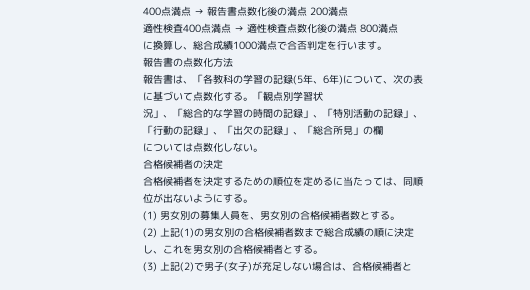400点満点 → 報告書点数化後の満点 200満点
適性検査400点満点 → 適性検査点数化後の満点 800満点
に換算し、総合成績1000満点で合否判定を行います。
報告書の点数化方法
報告書は、「各教科の学習の記録(5年、6年)について、次の表に基づいて点数化する。「観点別学習状
況」、「総合的な学習の時間の記録」、「特別活動の記録」、「行動の記録」、「出欠の記録」、「総合所見」の欄
については点数化しない。
合格候補者の決定
合格候補者を決定するための順位を定めるに当たっては、同順位が出ないようにする。
(1) 男女別の募集人員を、男女別の合格候補者数とする。
(2) 上記(1)の男女別の合格候補者数まで総合成績の順に決定し、これを男女別の合格候補者とする。
(3) 上記(2)で男子(女子)が充足しない場合は、合格候補者と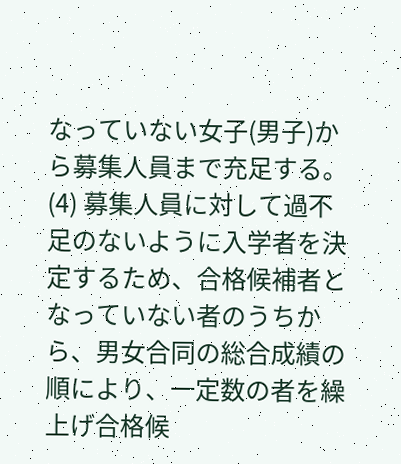なっていない女子(男子)から募集人員まで充足する。
(4) 募集人員に対して過不足のないように入学者を決定するため、合格候補者となっていない者のうちから、男女合同の総合成績の順により、一定数の者を繰上げ合格候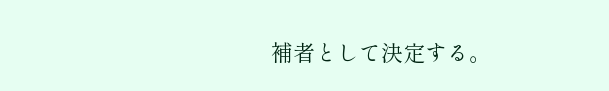補者として決定する。